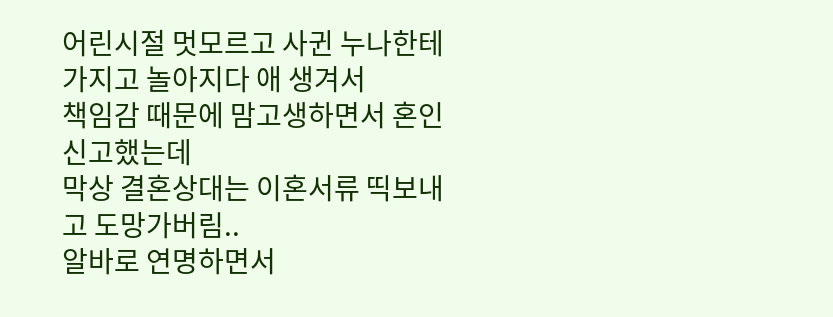어린시절 멋모르고 사귄 누나한테 가지고 놀아지다 애 생겨서
책임감 때문에 맘고생하면서 혼인신고했는데
막상 결혼상대는 이혼서류 띡보내고 도망가버림..
알바로 연명하면서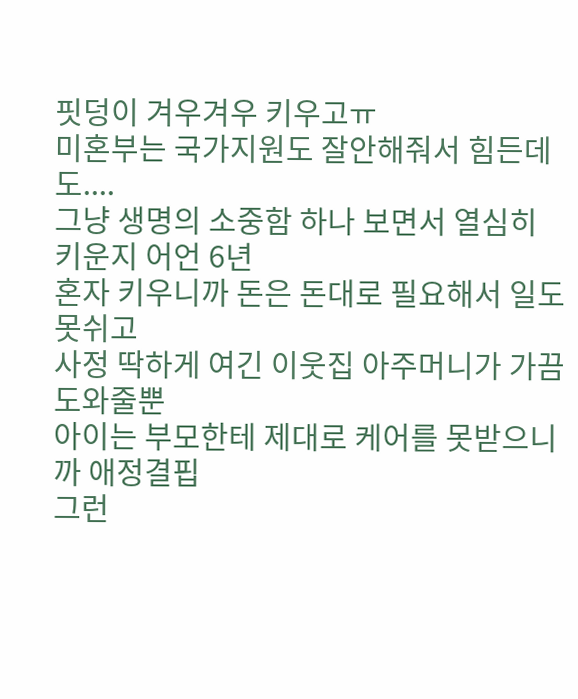핏덩이 겨우겨우 키우고ㅠ
미혼부는 국가지원도 잘안해줘서 힘든데도....
그냥 생명의 소중함 하나 보면서 열심히 키운지 어언 6년
혼자 키우니까 돈은 돈대로 필요해서 일도 못쉬고
사정 딱하게 여긴 이웃집 아주머니가 가끔 도와줄뿐
아이는 부모한테 제대로 케어를 못받으니까 애정결핍
그런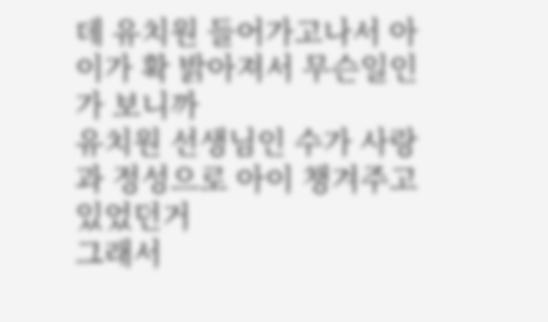데 유치원 들어가고나서 아이가 확 밝아져서 무슨일인가 보니까
유치원 선생님인 수가 사랑과 정성으로 아이 챙겨주고있었던거
그래서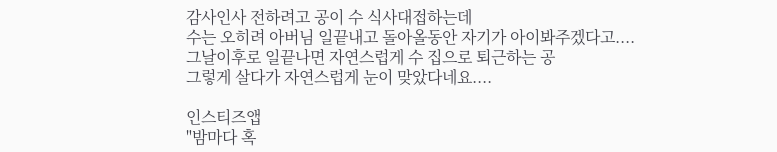감사인사 전하려고 공이 수 식사대접하는데
수는 오히려 아버님 일끝내고 돌아올동안 자기가 아이봐주겠다고....
그날이후로 일끝나면 자연스럽게 수 집으로 퇴근하는 공
그렇게 살다가 자연스럽게 눈이 맞았다네요....

인스티즈앱
"밤마다 혹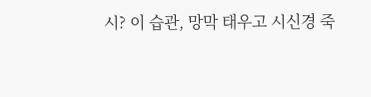시? 이 습관, 망막 태우고 시신경 죽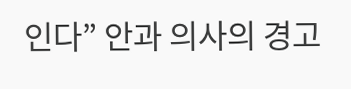인다” 안과 의사의 경고